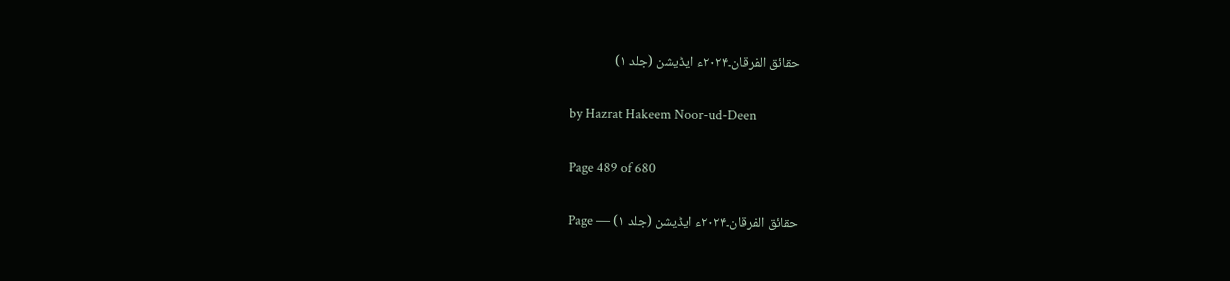حقائق الفرقان۔۲۰۲۴ء ایڈیشن (جلد ۱)

by Hazrat Hakeem Noor-ud-Deen

Page 489 of 680

حقائق الفرقان۔۲۰۲۴ء ایڈیشن (جلد ۱) — Page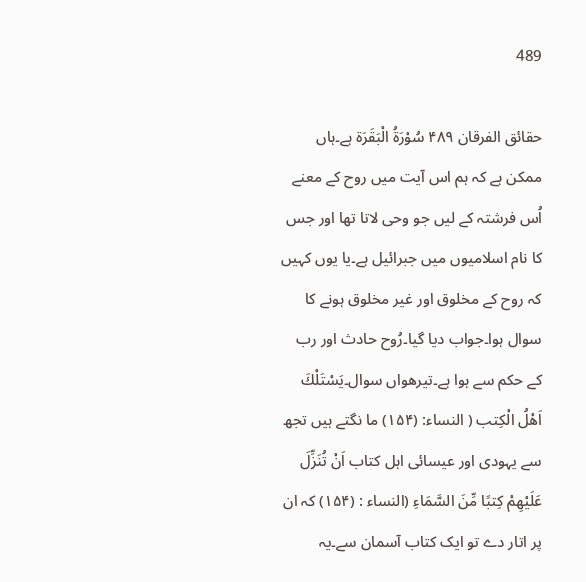489

حقائق الفرقان ۴۸۹ سُوْرَةُ الْبَقَرَة ہے۔ہاں ممکن ہے کہ ہم اس آیت میں روح کے معنے اُس فرشتہ کے لیں جو وحی لاتا تھا اور جس کا نام اسلامیوں میں جبرائیل ہے۔یا یوں کہیں کہ روح کے مخلوق اور غیر مخلوق ہونے کا سوال ہوا۔جواب دیا گیا۔رُوح حادث اور رب کے حکم سے ہوا ہے۔تیرھواں سوال۔يَسْتَلْكَ اَهْلُ الْكِتب ( النساء: (۱۵۴) ما نگتے ہیں تجھ سے یہودی اور عیسائی اہل کتاب اَنْ تُنَزِّلَ عَلَيْهِمْ كِتبًا مِّنَ السَّمَاءِ (النساء : (۱۵۴) کہ ان پر اتار دے تو ایک کتاب آسمان سے۔یہ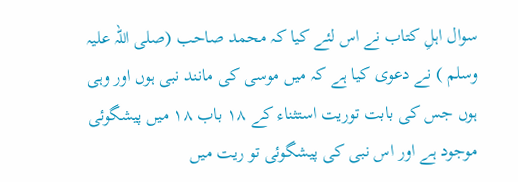سوال اہلِ کتاب نے اس لئے کیا کہ محمد صاحب (صلی اللہ علیہ وسلم ) نے دعوی کیا ہے کہ میں موسی کی مانند نبی ہوں اور وہی ہوں جس کی بابت توریت استثناء کے ۱۸ باب ۱۸ میں پیشگوئی موجود ہے اور اس نبی کی پیشگوئی تو ریت میں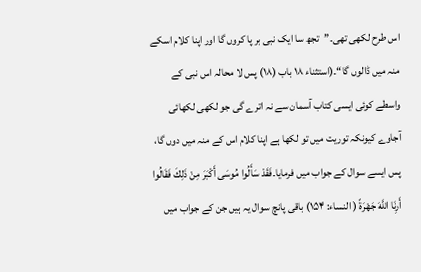اس طرح لکھی تھی۔”تجھ سا ایک نبی بر پا کروں گا اور اپنا کلام اسکے منہ میں ڈالوں گا“۔(استثناء ۱۸ باب (۱۸) پس لا محالہ اس نبی کے واسطے کوئی ایسی کتاب آسمان سے نہ اترے گی جو لکھی لکھائی آجاوے کیونکہ توریت میں تو لکھا ہے اپنا کلام اس کے منہ میں دوں گا، پس ایسے سوال کے جواب میں فرمایا۔فَقَدْ سَأَلُوا مُوسَى أَكْبَرَ مِنْ ذَلِكَ فَقَالُوا أَرِنَا اللَّهَ جَهْرَةً ( النساء: ۱۵۴) باقی پانچ سوال یہ ہیں جن کے جواب میں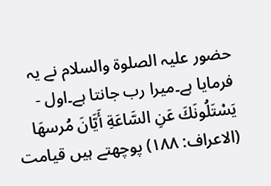حضور علیہ الصلوۃ والسلام نے یہ فرمایا ہے۔میرا رب جانتا ہے۔اول - يَسْتَلُونَكَ عَنِ السَّاعَةِ أَيَّانَ مُرسهَا (الاعراف: ۱۸۸) پوچھتے ہیں قیامت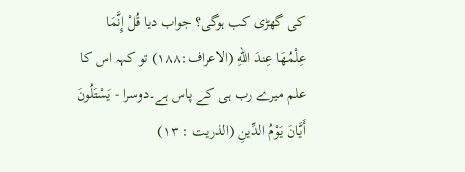کی گھڑی کب ہوگی؟ جواب دیا قُلْ إِنَّمَا عِلْمُهَا عِندَ اللهِ (الاعراف:۱۸۸) تو کہہ اس کا علم میرے رب ہی کے پاس ہے۔دوسرا - يَسْتَلُونَ أَيَّانَ يَوْمُ الدِّينِ (الذريت : ۱۳)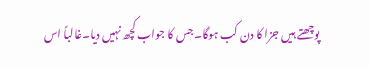پوچھتے ہیں جزا کا دن کب ہوگا۔جس کا جواب کچھ نہیں دیا۔غالباً اس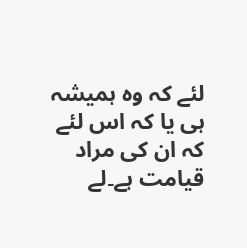لئے کہ وہ ہمیشہ ہی یا کہ اس لئے کہ ان کی مراد قیامت ہے۔لے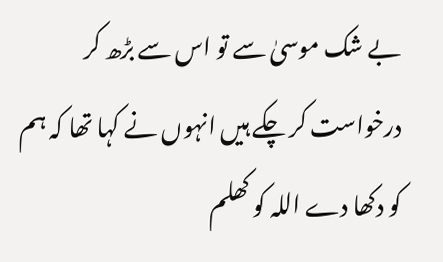بے شک موسیٰ سے تو اس سے بڑھ کر درخواست کر چکے ہیں انہوں نے کہا تھا کہ ہم کو دکھا دے اللہ کو کھلم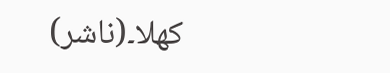کھلا۔(ناشر)